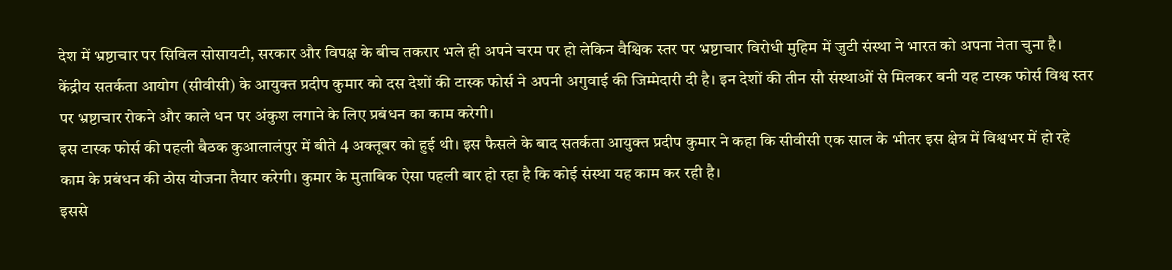देश में भ्रष्टाचार पर सिविल सोसायटी, सरकार और विपक्ष के बीच तकरार भले ही अपने चरम पर हो लेकिन वैश्विक स्तर पर भ्रष्टाचार विरोधी मुहिम में जुटी संस्था ने भारत को अपना नेता चुना है। केंद्रीय सतर्कता आयोग (सीवीसी) के आयुक्त प्रदीप कुमार को दस देशों की टास्क फोर्स ने अपनी अगुवाई की जिम्मेदारी दी है। इन देशों की तीन सौ संस्थाओं से मिलकर बनी यह टास्क फोर्स विश्व स्तर पर भ्रष्टाचार रोकने और काले धन पर अंकुश लगाने के लिए प्रबंधन का काम करेगी।
इस टास्क फोर्स की पहली बैठक कुआलालंपुर में बीते 4 अक्तूबर को हुई थी। इस फैसले के बाद सतर्कता आयुक्त प्रदीप कुमार ने कहा कि सीवीसी एक साल के भीतर इस क्षेत्र में विश्वभर में हो रहे काम के प्रबंधन की ठोस योजना तैयार करेगी। कुमार के मुताबिक ऐसा पहली बार हो रहा है कि कोई संस्था यह काम कर रही है।
इससे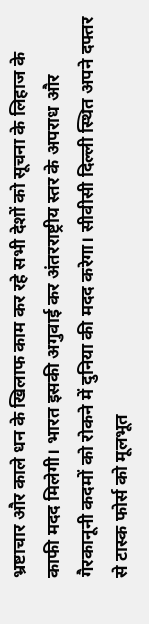भ्रष्टाचार और काले धन के खिलाफ काम कर रहे सभी देशों को सूचना के लिहाज के काफी मदद मिलेगी। भारत इसकी अगुवाई कर अंतरराष्ट्रीय स्तर के अपराध और गैरकानूनी कदमों को रोकने में दुनिया की मदद करेगा। सीवीसी दिल्ली स्थित अपने दफ्तर से टास्क फोर्स को मूलभूत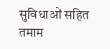सुविधाओं सहित तमाम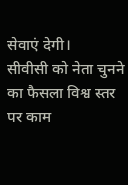सेवाएं देगी।
सीवीसी को नेता चुनने का फैसला विश्व स्तर पर काम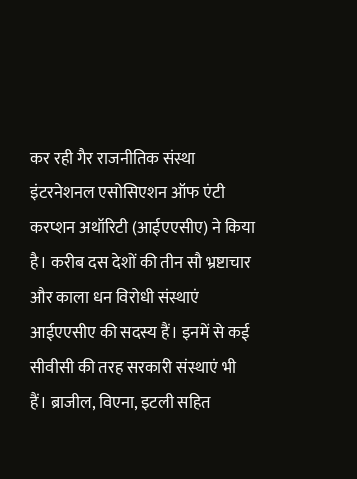कर रही गैर राजनीतिक संस्था इंटरनेशनल एसोसिएशन ऑफ एंटी करप्शन अथॉरिटी (आईएएसीए) ने किया है। करीब दस देशों की तीन सौ भ्रष्टाचार और काला धन विरोधी संस्थाएं आईएएसीए की सदस्य हैं। इनमें से कई सीवीसी की तरह सरकारी संस्थाएं भी हैं। ब्राजील, विएना, इटली सहित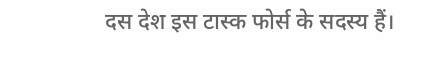दस देश इस टास्क फोर्स के सदस्य हैं।